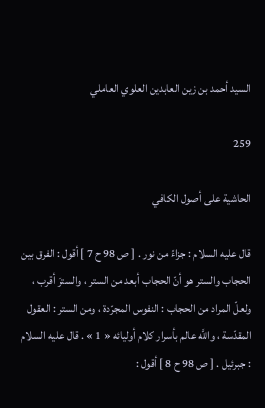السيد أحمد بن زين العابدين العلوي العاملي

259

الحاشية على أصول الكافي

قال عليه السلام : جزاءً من نور . [ ص 98 ح 7 ] أقول : الفرق بين الحجاب والستر هو أنّ الحجاب أبعد من الستر ، والسترَ أقرب ، ولعلّ المراد من الحجاب : النفوس المجرّدة ، ومن الستر : العقول المقدّسة ، واللَّه عالم بأسرار كلام أوليائه « 1 » . قال عليه السلام : جبرئيل . [ ص 98 ح 8 ] أقول :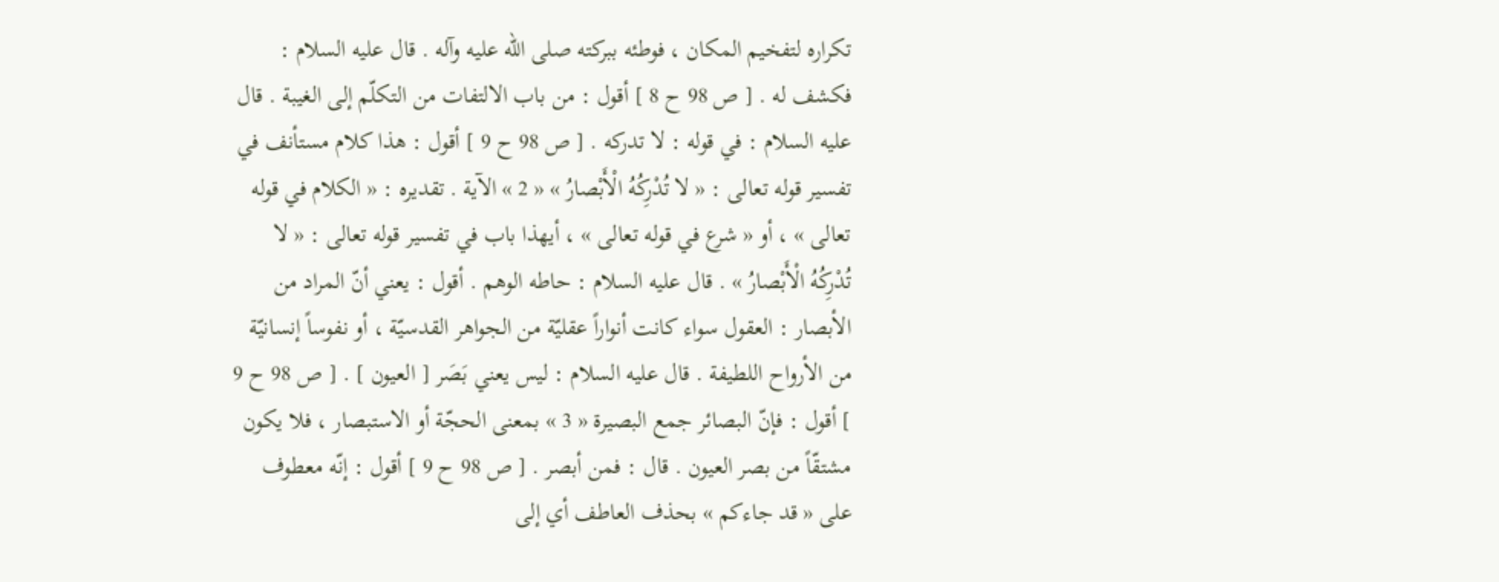تكراره لتفخيم المكان ، فوطئه ببركته صلى الله عليه وآله . قال عليه السلام : فكشف له . [ ص 98 ح 8 ] أقول : من باب الالتفات من التكلّم إلى الغيبة . قال عليه السلام : في قوله : لا تدركه . [ ص 98 ح 9 ] أقول : هذا كلام مستأنف في تفسير قوله تعالى : « لا تُدْرِكُهُ الْأَبْصارُ » « 2 » الآية . تقديره : « الكلام في قوله تعالى » ، أو « شرع في قوله تعالى » ، أيهذا باب في تفسير قوله تعالى : « لا تُدْرِكُهُ الْأَبْصارُ » . قال عليه السلام : حاطه الوهم . أقول : يعني أنّ المراد من الأبصار : العقول سواء كانت أنواراً عقليّة من الجواهر القدسيّة ، أو نفوساً إنسانيّة من الأرواح اللطيفة . قال عليه السلام : ليس يعني بَصَر [ العيون ] . [ ص 98 ح 9 ] أقول : فإنّ البصائر جمع البصيرة « 3 » بمعنى الحجّة أو الاستبصار ، فلا يكون مشتقّاً من بصر العيون . قال : فمن أبصر . [ ص 98 ح 9 ] أقول : إنّه معطوف على « قد جاءكم » بحذف العاطف أي إلى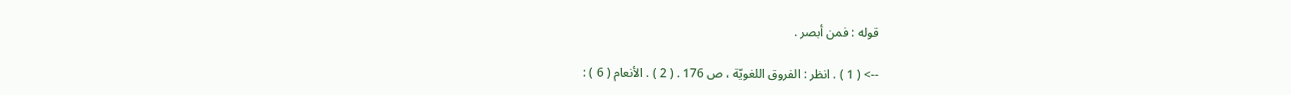قوله : فمن أبصر .

--> ( 1 ) . انظر : الفروق اللغويّة ، ص 176 . ( 2 ) . الأنعام ( 6 ) :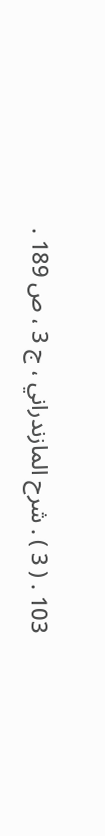103 . ( 3 ) . شرح المازندراني ، ج 3 ، ص 189 .